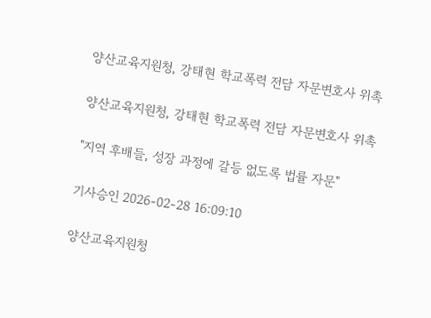양산교육지원청, 강태현 학교폭력 전담 자문변호사 위촉

양산교육지원청, 강태현 학교폭력 전담 자문변호사 위촉

"지역 후배들, 성장 과정에 갈등 없도록 법률 자문"

기사승인 2026-02-28 16:09:10

양산교육지원청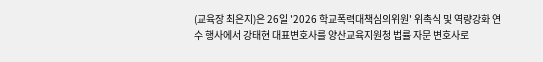(교육장 최은지)은 26일 '2026 학교폭력대책심의위원' 위촉식 및 역량강화 연수 행사에서 강태현 대표변호사를 양산교육지원청 법률 자문 변호사로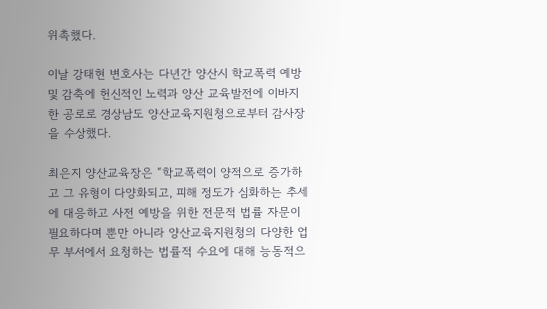위촉했다.

이날 강태현 변호사는 다년간 양산시 학교폭력 예방 및 감축에 헌신적인 노력과 양산 교육발전에 이바지한 공로로 경상남도 양산교육지원청으로부터 감사장을 수상했다.

최은지 양산교육장은 “학교폭력이 양적으로 증가하고 그 유형이 다양화되고, 피해 정도가 심화하는 추세에 대응하고 사전 예방을 위한 전문적 법률 자문이 필요하다며 뿐만 아니라 양산교육지원청의 다양한 업무 부서에서 요청하는 법률적 수요에 대해 능동적으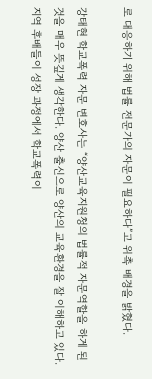로 대응하기 위해 법률 전문가의 자문이 필요하다”고 위촉 배경을 밝혔다.

강태현 학교폭력 자문 변호사는 “양산교육지원청의 법률적 자문역할을 하게 된 것을 매우 뜻깊게 생각한다. 양산 출신으로 양산의 교육환경을 잘 이해하고 있다. 지역 후배들이 성장 과정에서 학교폭력이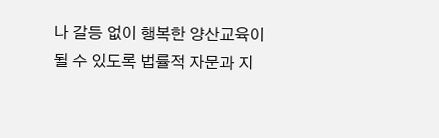나 갈등 없이 행복한 양산교육이 될 수 있도록 법률적 자문과 지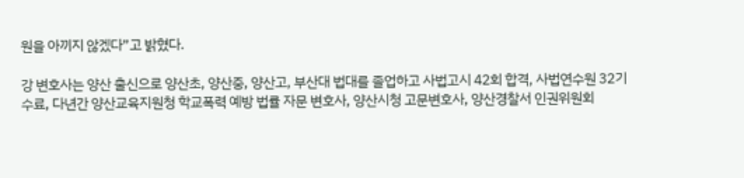원을 아끼지 않겠다”고 밝혔다.

강 변호사는 양산 출신으로 양산초, 양산중, 양산고, 부산대 법대를 졸업하고 사법고시 42회 합격, 사법연수원 32기 수료, 다년간 양산교육지원청 학교폭력 예방 법률 자문 변호사, 양산시청 고문변호사, 양산경찰서 인권위원회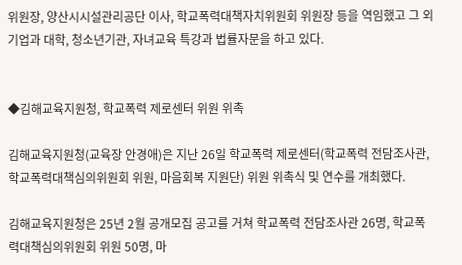위원장, 양산시시설관리공단 이사, 학교폭력대책자치위원회 위원장 등을 역임했고 그 외 기업과 대학, 청소년기관, 자녀교육 특강과 법률자문을 하고 있다.


◆김해교육지원청, 학교폭력 제로센터 위원 위촉

김해교육지원청(교육장 안경애)은 지난 26일 학교폭력 제로센터(학교폭력 전담조사관, 학교폭력대책심의위원회 위원, 마음회복 지원단) 위원 위촉식 및 연수를 개최했다.

김해교육지원청은 25년 2월 공개모집 공고를 거쳐 학교폭력 전담조사관 26명, 학교폭력대책심의위원회 위원 50명, 마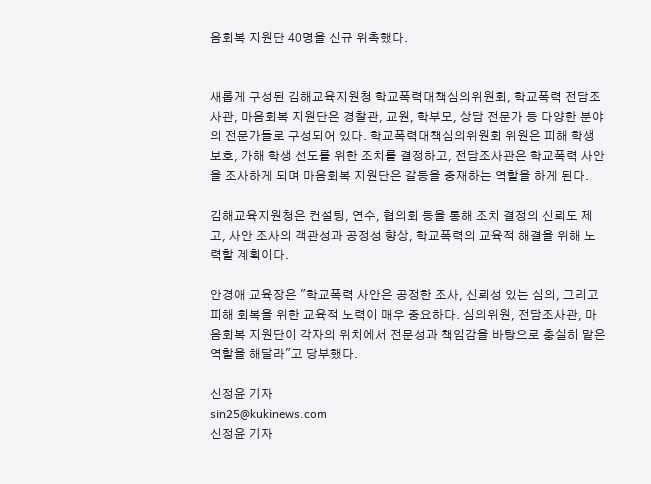음회복 지원단 40명을 신규 위촉했다.


새롭게 구성된 김해교육지원청 학교폭력대책심의위원회, 학교폭력 전담조사관, 마음회복 지원단은 경찰관, 교원, 학부모, 상담 전문가 등 다양한 분야의 전문가들로 구성되어 있다. 학교폭력대책심의위원회 위원은 피해 학생 보호, 가해 학생 선도를 위한 조치를 결정하고, 전담조사관은 학교폭력 사안을 조사하게 되며 마음회복 지원단은 갈등을 중재하는 역할을 하게 된다.

김해교육지원청은 컨설팅, 연수, 협의회 등을 통해 조치 결정의 신뢰도 제고, 사안 조사의 객관성과 공정성 향상, 학교폭력의 교육적 해결을 위해 노력할 계획이다.

안경애 교육장은 "학교폭력 사안은 공정한 조사, 신뢰성 있는 심의, 그리고 피해 회복을 위한 교육적 노력이 매우 중요하다. 심의위원, 전담조사관, 마음회복 지원단이 각자의 위치에서 전문성과 책임감을 바탕으로 충실히 맡은 역할을 해달라"고 당부했다.

신정윤 기자
sin25@kukinews.com
신정윤 기자